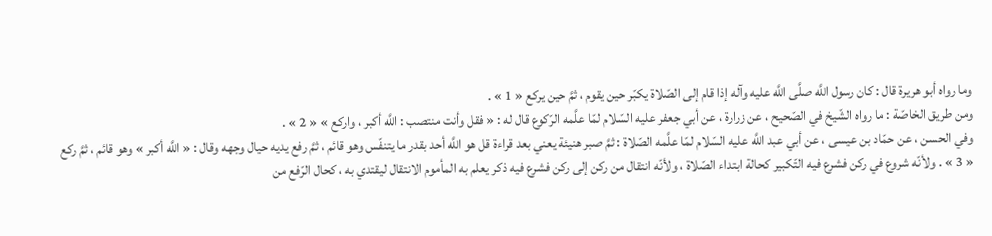وما رواه أبو هريرة قال : كان رسول اللَّه صلَّى اللَّه عليه وآله إذا قام إلى الصّلاة يكبّر حين يقوم ، ثمَّ حين يركع « 1 » .
ومن طريق الخاصّة : ما رواه الشّيخ في الصّحيح ، عن زرارة ، عن أبي جعفر عليه السّلام لمّا علَّمه الرّكوع قال له : « فقل وأنت منتصب : اللَّه أكبر ، واركع » « 2 » .
وفي الحسن ، عن حمّاد بن عيسى ، عن أبي عبد اللَّه عليه السّلام لمّا علَّمه الصّلاة : ثمَّ صبر هنيئة يعني بعد قراءة قل هو اللَّه أحد بقدر ما يتنفّس وهو قائم ، ثمَّ رفع يديه حيال وجهه وقال : « اللَّه أكبر » وهو قائم ، ثمَّ ركع « 3 » . ولأنّه شروع في ركن فشرع فيه التّكبير كحالة ابتداء الصّلاة ، ولأنّه انتقال من ركن إلى ركن فشرع فيه ذكر يعلم به المأموم الانتقال ليقتدي به ، كحال الرّفع من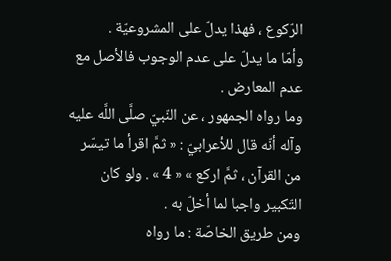الرّكوع ، فهذا يدلّ على المشروعيّة .
وأمّا ما يدلّ على عدم الوجوب فالأصل مع عدم المعارض .
وما رواه الجمهور ، عن النّبيّ صلَّى اللَّه عليه وآله أنّه قال للأعرابيّ : « ثمَّ اقرأ ما تيسّر من القرآن ، ثمَّ اركع » « 4 » . ولو كان التّكبير واجبا لما أخلّ به .
ومن طريق الخاصّة : ما رواه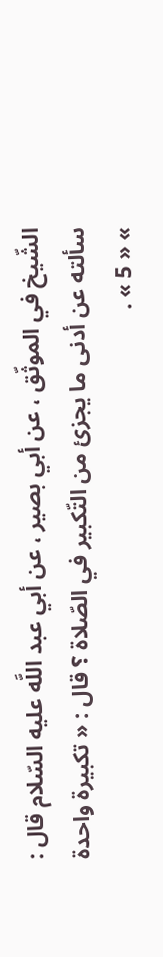الشّيخ في الموثّق ، عن أبي بصير ، عن أبي عبد اللَّه عليه السّلام قال : سألته عن أدنى ما يجزئ من التّكبير في الصّلاة ؟ قال : « تكبيرة واحدة » « 5 » .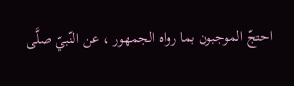احتجّ الموجبون بما رواه الجمهور ، عن النّبيّ صلَّى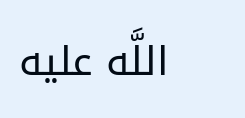اللَّه عليه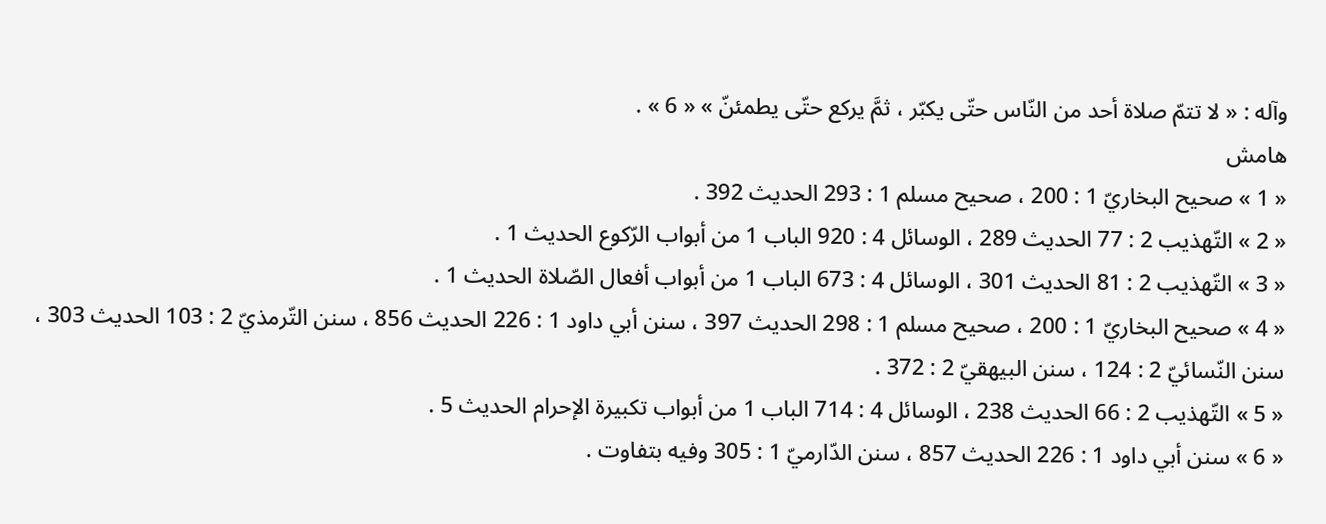وآله : « لا تتمّ صلاة أحد من النّاس حتّى يكبّر ، ثمَّ يركع حتّى يطمئنّ » « 6 » .
هامش
« 1 » صحيح البخاريّ 1 : 200 ، صحيح مسلم 1 : 293 الحديث 392 .
« 2 » التّهذيب 2 : 77 الحديث 289 ، الوسائل 4 : 920 الباب 1 من أبواب الرّكوع الحديث 1 .
« 3 » التّهذيب 2 : 81 الحديث 301 ، الوسائل 4 : 673 الباب 1 من أبواب أفعال الصّلاة الحديث 1 .
« 4 » صحيح البخاريّ 1 : 200 ، صحيح مسلم 1 : 298 الحديث 397 ، سنن أبي داود 1 : 226 الحديث 856 ، سنن التّرمذيّ 2 : 103 الحديث 303 ، سنن النّسائيّ 2 : 124 ، سنن البيهقيّ 2 : 372 .
« 5 » التّهذيب 2 : 66 الحديث 238 ، الوسائل 4 : 714 الباب 1 من أبواب تكبيرة الإحرام الحديث 5 .
« 6 » سنن أبي داود 1 : 226 الحديث 857 ، سنن الدّارميّ 1 : 305 وفيه بتفاوت .